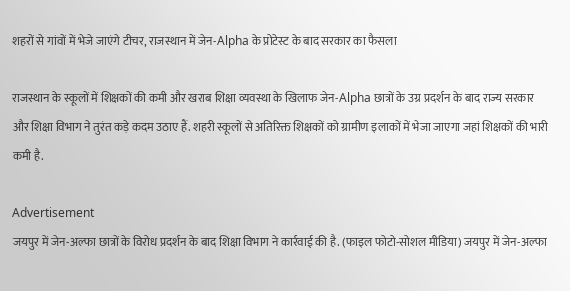शहरों से गांवों में भेजे जाएंगे टीचर, राजस्थान में जेन-Alpha के प्रोटेस्ट के बाद सरकार का फैसला

राजस्थान के स्कूलों में शिक्षकों की कमी और खराब शिक्षा व्यवस्था के खिलाफ जेन-Alpha छात्रों के उग्र प्रदर्शन के बाद राज्य सरकार और शिक्षा विभाग ने तुरंत कड़े कदम उठाए हैं. शहरी स्कूलों से अतिरिक्त शिक्षकों को ग्रामीण इलाकों में भेजा जाएगा जहां शिक्षकों की भारी कमी है.

Advertisement
जयपुर में जेन-अल्फा छात्रों के विरोध प्रदर्शन के बाद शिक्षा विभाग ने कार्रवाई की है. (फाइल फोटो-सोशल मीडिया) जयपुर में जेन-अल्फा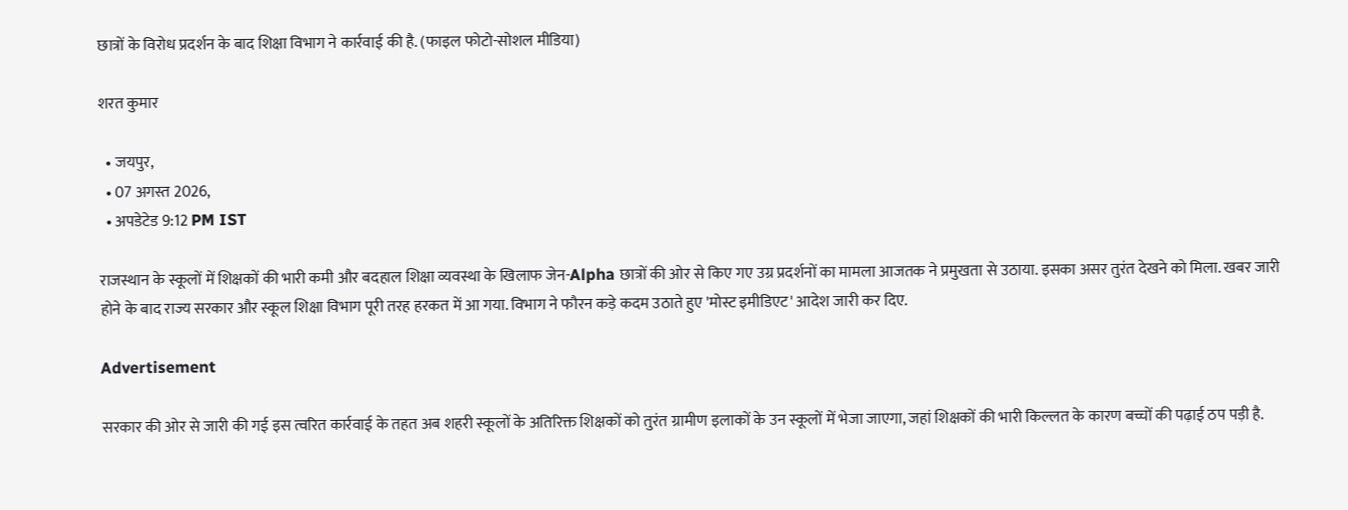छात्रों के विरोध प्रदर्शन के बाद शिक्षा विभाग ने कार्रवाई की है. (फाइल फोटो-सोशल मीडिया)

शरत कुमार

  • जयपुर,
  • 07 अगस्त 2026,
  • अपडेटेड 9:12 PM IST

राजस्थान के स्कूलों में शिक्षकों की भारी कमी और बदहाल शिक्षा व्यवस्था के खिलाफ जेन-Alpha छात्रों की ओर से किए गए उग्र प्रदर्शनों का मामला आजतक ने प्रमुखता से उठाया. इसका असर तुरंत देखने को मिला. खबर जारी होने के बाद राज्य सरकार और स्कूल शिक्षा विभाग पूरी तरह हरकत में आ गया. विभाग ने फौरन कड़े कदम उठाते हुए 'मोस्ट इमीडिएट' आदेश जारी कर दिए.

Advertisement

सरकार की ओर से जारी की गई इस त्वरित कार्रवाई के तहत अब शहरी स्कूलों के अतिरिक्त शिक्षकों को तुरंत ग्रामीण इलाकों के उन स्कूलों में भेजा जाएगा, जहां शिक्षकों की भारी किल्लत के कारण बच्चों की पढ़ाई ठप पड़ी है.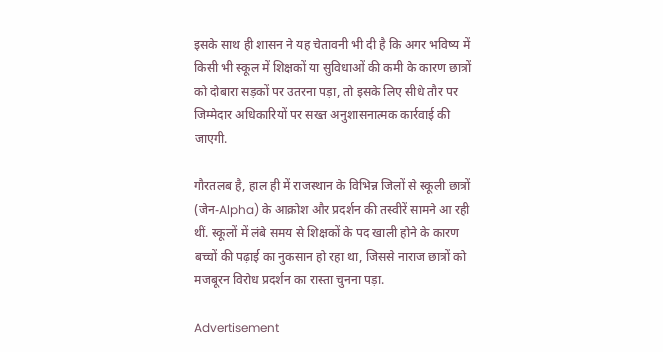इसके साथ ही शासन ने यह चेतावनी भी दी है कि अगर भविष्य में किसी भी स्कूल में शिक्षकों या सुविधाओं की कमी के कारण छात्रों को दोबारा सड़कों पर उतरना पड़ा, तो इसके लिए सीधे तौर पर जिम्मेदार अधिकारियों पर सख्त अनुशासनात्मक कार्रवाई की जाएगी.

गौरतलब है, हाल ही में राजस्थान के विभिन्न जिलों से स्कूली छात्रों (जेन-Alpha) के आक्रोश और प्रदर्शन की तस्वीरें सामने आ रही थीं. स्कूलों में लंबे समय से शिक्षकों के पद खाली होने के कारण बच्चों की पढ़ाई का नुकसान हो रहा था, जिससे नाराज छात्रों को मजबूरन विरोध प्रदर्शन का रास्ता चुनना पड़ा.

Advertisement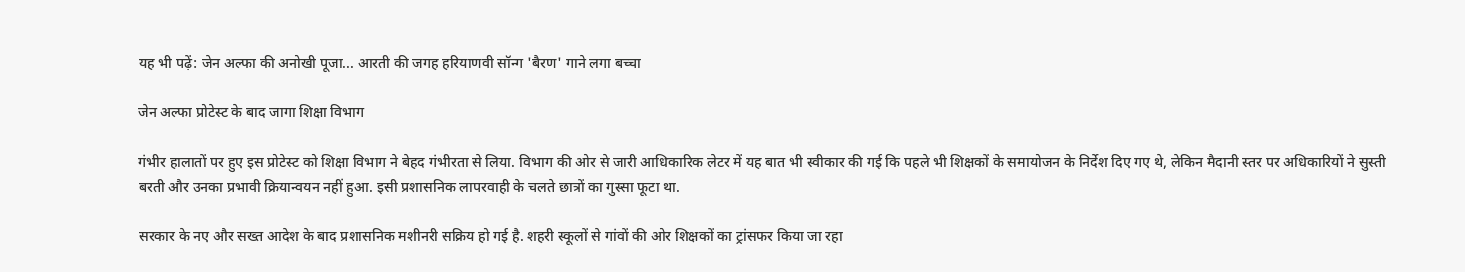यह भी पढ़ें: जेन अल्फा की अनोखी पूजा... आरती की जगह हरियाणवी सॉन्ग 'बैरण' गाने लगा बच्चा

जेन अल्फा प्रोटेस्ट के बाद जागा शिक्षा विभाग

गंभीर हालातों पर हुए इस प्रोटेस्ट को शिक्षा विभाग ने बेहद गंभीरता से लिया. विभाग की ओर से जारी आधिकारिक लेटर में यह बात भी स्वीकार की गई कि पहले भी शिक्षकों के समायोजन के निर्देश दिए गए थे, लेकिन मैदानी स्तर पर अधिकारियों ने सुस्ती बरती और उनका प्रभावी क्रियान्वयन नहीं हुआ. इसी प्रशासनिक लापरवाही के चलते छात्रों का गुस्सा फूटा था.

सरकार के नए और सख्त आदेश के बाद प्रशासनिक मशीनरी सक्रिय हो गई है. शहरी स्कूलों से गांवों की ओर शिक्षकों का ट्रांसफर किया जा रहा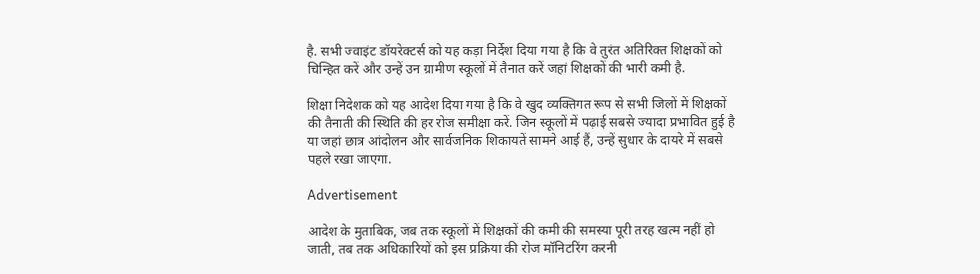है. सभी ज्वाइंट डॉयरेक्टर्स को यह कड़ा निर्देश दिया गया है कि वे तुरंत अतिरिक्त शिक्षकों को चिन्हित करें और उन्हें उन ग्रामीण स्कूलों में तैनात करें जहां शिक्षकों की भारी कमी है.

शिक्षा निदेशक को यह आदेश दिया गया है कि वे खुद व्यक्तिगत रूप से सभी जिलों में शिक्षकों की तैनाती की स्थिति की हर रोज समीक्षा करें. जिन स्कूलों में पढ़ाई सबसे ज्यादा प्रभावित हुई है या जहां छात्र आंदोलन और सार्वजनिक शिकायतें सामने आई हैं, उन्हें सुधार के दायरे में सबसे पहले रखा जाएगा.

Advertisement

आदेश के मुताबिक, जब तक स्कूलों में शिक्षकों की कमी की समस्या पूरी तरह खत्म नहीं हो जाती, तब तक अधिकारियों को इस प्रक्रिया की रोज मॉनिटरिंग करनी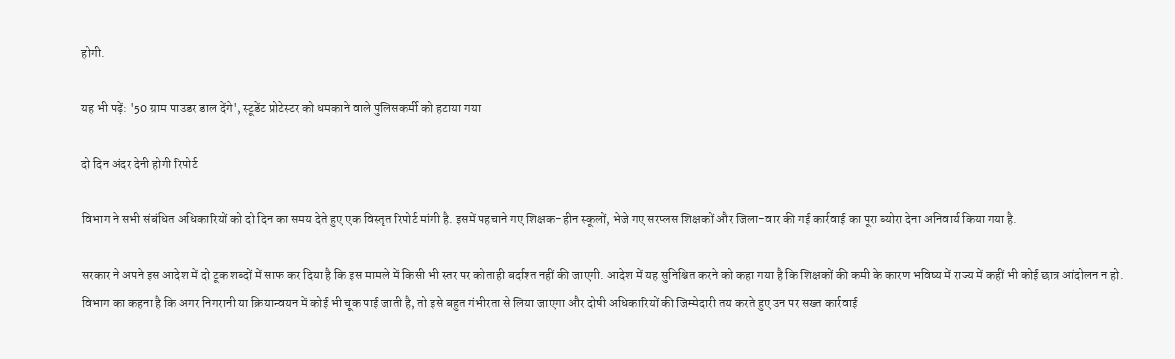होगी.

यह भी पढ़ें: '50 ग्राम पाउडर डाल देंगे', स्टूडेंट प्रोटेस्टर को धमकाने वाले पुलिसकर्मी को हटाया गया

दो दिन अंदर देनी होगी रिपोर्ट

विभाग ने सभी संबंधित अधिकारियों को दो दिन का समय देते हुए एक विस्तृत रिपोर्ट मांगी है. इसमें पहचाने गए शिक्षक-हीन स्कूलों, भेजे गए सरप्लस शिक्षकों और जिला-वार की गई कार्रवाई का पूरा ब्योरा देना अनिवार्य किया गया है.

सरकार ने अपने इस आदेश में दो टूक शब्दों में साफ कर दिया है कि इस मामले में किसी भी स्तर पर कोताही बर्दाश्त नहीं की जाएगी. आदेश में यह सुनिश्चित करने को कहा गया है कि शिक्षकों की कमी के कारण भविष्य में राज्य में कहीं भी कोई छात्र आंदोलन न हो.
विभाग का कहना है कि अगर निगरानी या क्रियान्वयन में कोई भी चूक पाई जाती है, तो इसे बहुत गंभीरता से लिया जाएगा और दोषी अधिकारियों की जिम्मेदारी तय करते हुए उन पर सख्त कार्रवाई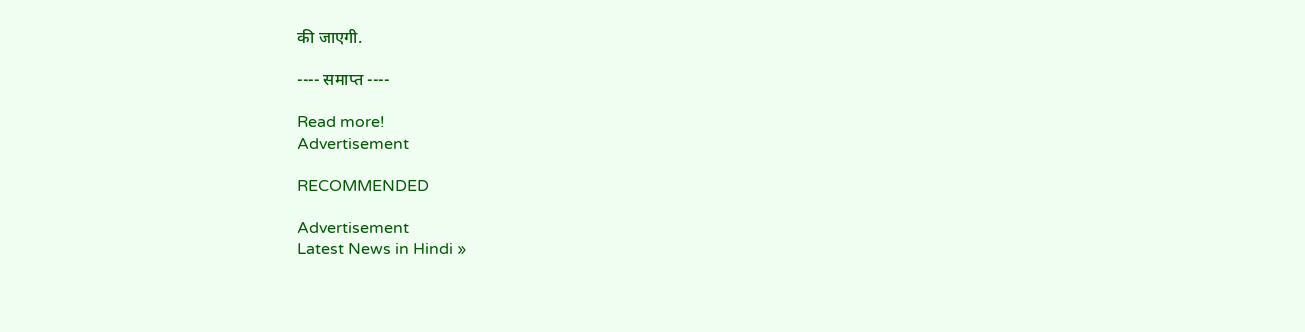की जाएगी.

---- समाप्त ----

Read more!
Advertisement

RECOMMENDED

Advertisement
Latest News in Hindi »